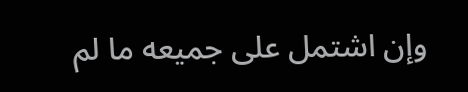وإن اشتمل على جميعه ما لم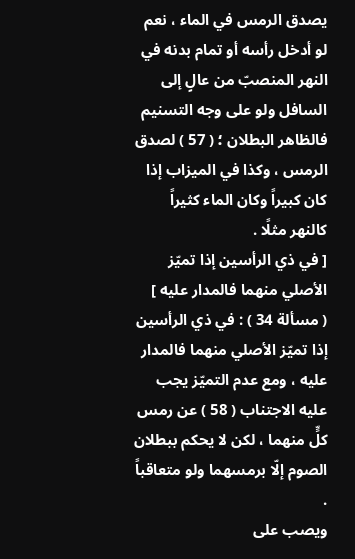يصدق الرمس في الماء ، نعم لو أدخل رأسه أو تمام بدنه في النهر المنصبّ من عالٍ إلى السافل ولو على وجه التسنيم فالظاهر البطلان ؛ ( 57 ) لصدق الرمس ، وكذا في الميزاب إذا كان كبيراً وكان الماء كثيراً كالنهر مثلًا .
[ في ذي الرأسين إذا تميّز الأصلي منهما فالمدار عليه ]
( مسألة 34 ) : في ذي الرأسين إذا تميّز الأصلي منهما فالمدار عليه ، ومع عدم التميّز يجب عليه الاجتناب ( 58 ) عن رمس كلٍّ منهما ، لكن لا يحكم ببطلان الصوم إلّا برمسهما ولو متعاقباً .
ويصب على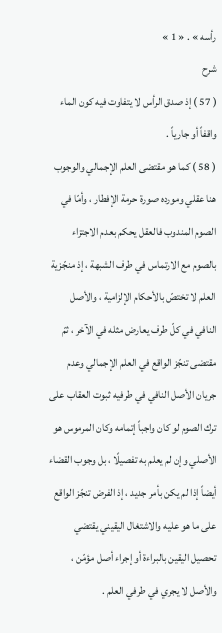رأسه » . « 1 »
شرح
( 57 ) إذ صدق الرأس لا يتفاوت فيه كون الماء واقفاً أو جارياً .
( 58 ) كما هو مقتضى العلم الإجمالي والوجوب هنا عقلي ومورده صورة حرمة الإفطار ، وأمّا في الصوم المندوب فالعقل يحكم بعدم الاجتزاء بالصوم مع الارتماس في طرف الشبهة ، إذ منجّزية العلم لا تختصّ بالأحكام الإلزامية ، والأصل النافي في كلّ طرف يعارض مثله في الآخر ، ثمّ مقتضى تنجّز الواقع في العلم الإجمالي وعدم جريان الأصل النافي في طرفيه ثبوت العقاب على ترك الصوم لو كان واجباً إتمامه وكان المرموس هو الأصلي وإن لم يعلم به تفصيلًا ، بل وجوب القضاء أيضاً إذا لم يكن بأمر جديد ، إذ الفرض تنجّز الواقع على ما هو عليه والاشتغال اليقيني يقتضي تحصيل اليقين بالبراءة أو إجراء أصل مؤمّن ، والأصل لا يجري في طرفي العلم .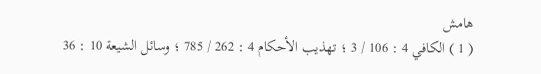هامش
( 1 ) الكافي 4 : 106 / 3 ؛ تهذيب الأحكام 4 : 262 / 785 ؛ وسائل الشيعة 10 : 36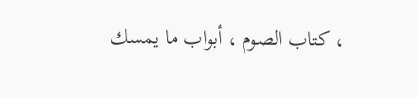، كتاب الصوم ، أبواب ما يمسك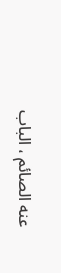عنه الصائم ، الباب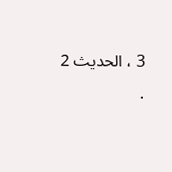3 ، الحديث 2 .